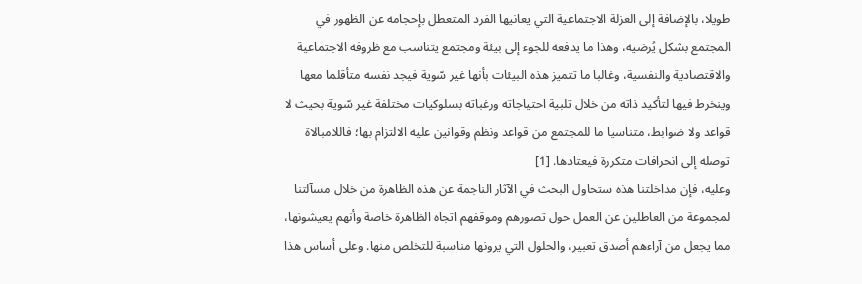طويلا، بالإضافة إلى العزلة الاجتماعية التي يعانيها الفرد المتعطل بإحجامه عن الظهور في المجتمع بشكل يُرضيه، وهذا ما يدفعه للجوء إلى بيئة ومجتمع يتناسب مع ظروفه الاجتماعية والاقتصادية والنفسية، وغالبا ما تتميز هذه البيئات بأنها غير سّوية فيجد نفسه متأقلما معها وينخرط فيها لتأكيد ذاته من خلال تلبية احتياجاته ورغباته بسلوكيات مختلفة غير سّوية بحيث لا قواعد ولا ضوابط، متناسيا ما للمجتمع من قواعد ونظم وقوانين عليه الالتزام بها؛ فاللامبالاة توصله إلى انحرافات متكررة فيعتادها. [1]
وعليه، فإن مداخلتنا هذه ستحاول البحث في الآثار الناجمة عن هذه الظاهرة من خلال مسآلتنا لمجموعة من العاطلين عن العمل حول تصورهم وموقفهم اتجاه الظاهرة خاصة وأنهم يعيشونها، مما يجعل من آراءهم أصدق تعبير، والحلول التي يرونها مناسبة للتخلص منها. وعلى أساس هذا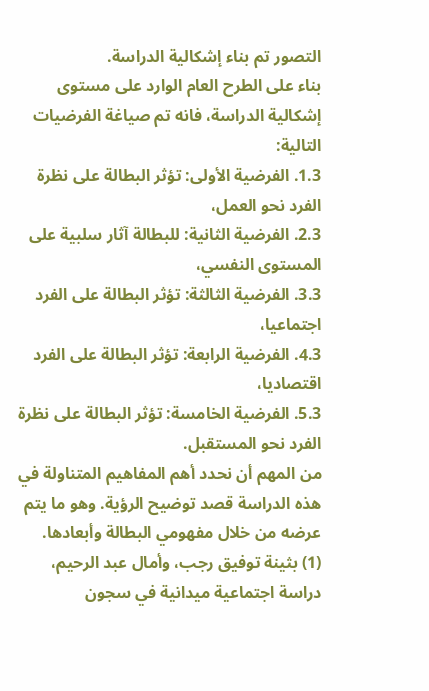التصور تم بناء إشكالية الدراسة.
بناء على الطرح العام الوارد على مستوى إشكالية الدراسة، فانه تم صياغة الفرضيات التالية:
1.3. الفرضية الأولى: تؤثر البطالة على نظرة الفرد نحو العمل،
2.3. الفرضية الثانية: للبطالة آثار سلبية على المستوى النفسي،
3.3. الفرضية الثالثة: تؤثر البطالة على الفرد اجتماعيا،
4.3. الفرضية الرابعة: تؤثر البطالة على الفرد اقتصاديا،
5.3. الفرضية الخامسة: تؤثر البطالة على نظرة الفرد نحو المستقبل.
من المهم أن نحدد أهم المفاهيم المتناولة في هذه الدراسة قصد توضيح الرؤية. وهو ما يتم عرضه من خلال مفهومي البطالة وأبعادها.
(1) بثينة توفيق رجب، وأمال عبد الرحيم، دراسة اجتماعية ميدانية في سجون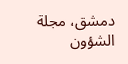دمشق، مجلة الشؤون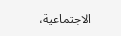الاجتماعية،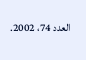العدد 74، 2002.